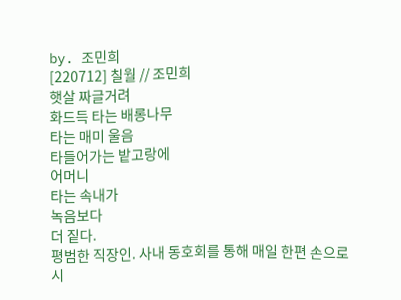by. 조민희
[220712] 칠월 // 조민희
햇살 짜글거려
화드득 타는 배롱나무
타는 매미 울음
타들어가는 밭고랑에
어머니
타는 속내가
녹음보다
더 짙다.
평범한 직장인. 사내 동호회를 통해 매일 한편 손으로 시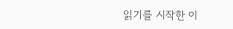읽기를 시작한 이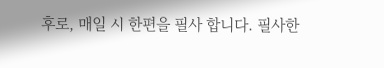후로, 매일 시 한편을 필사 합니다. 필사한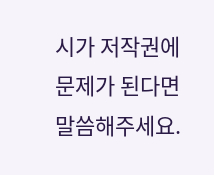시가 저작권에 문제가 된다면 말씀해주세요.